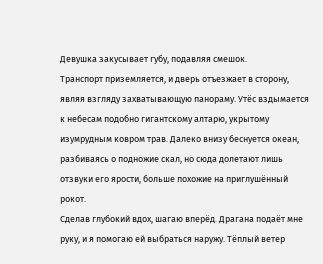Девушка закусывает губу, подавляя смешок.
Транспорт приземляется, и дверь отъезжает в сторону, являя взгляду захватывающую панораму. Утёс вздымается к небесам подобно гигантскому алтарю, укрытому изумрудным ковром трав. Далеко внизу беснуется океан, разбиваясь о подножие скал, но сюда долетают лишь отзвуки его ярости, больше похожие на приглушённый рокот.
Сделав глубокий вдох, шагаю вперёд. Драгана подаёт мне руку, и я помогаю ей выбраться наружу. Тёплый ветер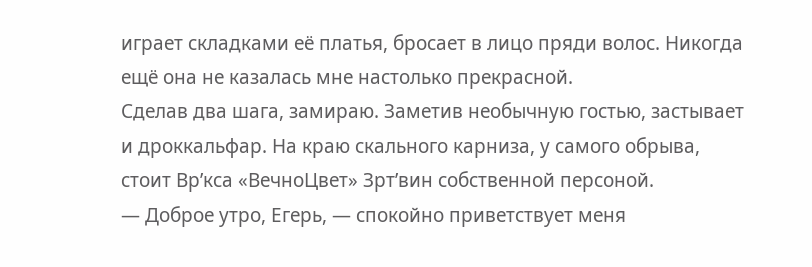играет складками её платья, бросает в лицо пряди волос. Никогда ещё она не казалась мне настолько прекрасной.
Сделав два шага, замираю. Заметив необычную гостью, застывает и дроккальфар. На краю скального карниза, у самого обрыва, стоит Вр’кса «ВечноЦвет» Зрт’вин собственной персоной.
— Доброе утро, Егерь, — спокойно приветствует меня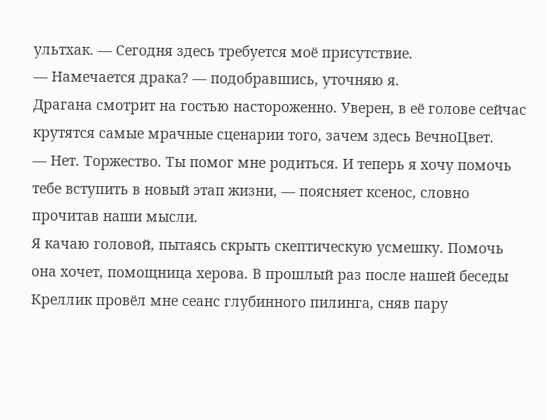ультхак. — Сегодня здесь требуется моё присутствие.
— Намечается драка? — подобравшись, уточняю я.
Драгана смотрит на гостью настороженно. Уверен, в её голове сейчас крутятся самые мрачные сценарии того, зачем здесь ВечноЦвет.
— Нет. Торжество. Ты помог мне родиться. И теперь я хочу помочь тебе вступить в новый этап жизни, — поясняет ксенос, словно прочитав наши мысли.
Я качаю головой, пытаясь скрыть скептическую усмешку. Помочь она хочет, помощница херова. В прошлый раз после нашей беседы Креллик провёл мне сеанс глубинного пилинга, сняв пару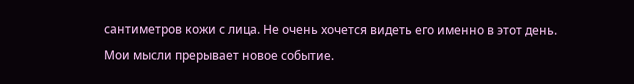сантиметров кожи с лица. Не очень хочется видеть его именно в этот день.
Мои мысли прерывает новое событие.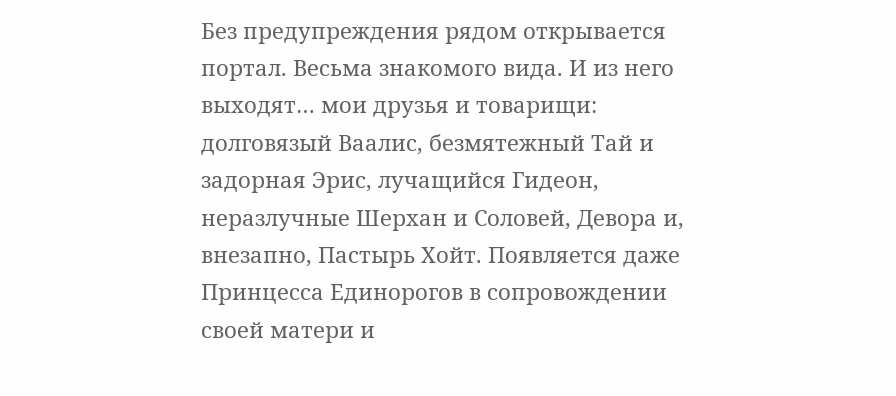Без предупреждения рядом открывается портал. Весьма знакомого вида. И из него выходят… мои друзья и товарищи: долговязый Ваалис, безмятежный Тай и задорная Эрис, лучащийся Гидеон, неразлучные Шерхан и Соловей, Девора и, внезапно, Пастырь Хойт. Появляется даже Принцесса Единорогов в сопровождении своей матери и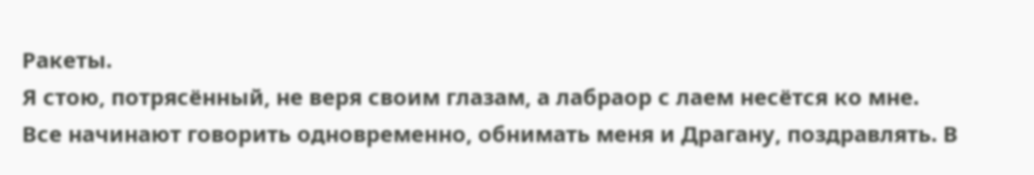Ракеты.
Я стою, потрясённый, не веря своим глазам, а лабраор с лаем несётся ко мне.
Все начинают говорить одновременно, обнимать меня и Драгану, поздравлять. В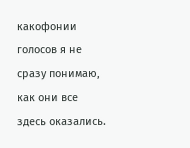какофонии голосов я не сразу понимаю, как они все здесь оказались.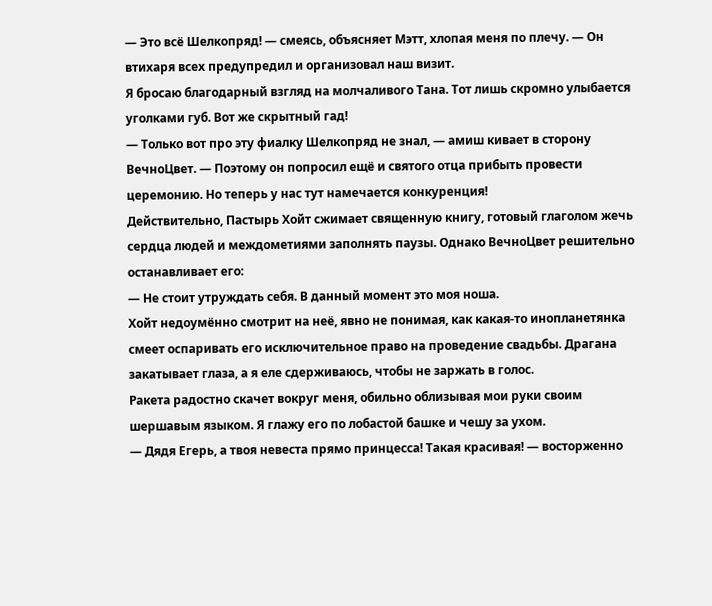— Это всё Шелкопряд! — смеясь, объясняет Мэтт, хлопая меня по плечу. — Он втихаря всех предупредил и организовал наш визит.
Я бросаю благодарный взгляд на молчаливого Тана. Тот лишь скромно улыбается уголками губ. Вот же скрытный гад!
— Только вот про эту фиалку Шелкопряд не знал, — амиш кивает в сторону ВечноЦвет. — Поэтому он попросил ещё и святого отца прибыть провести церемонию. Но теперь у нас тут намечается конкуренция!
Действительно, Пастырь Хойт сжимает священную книгу, готовый глаголом жечь сердца людей и междометиями заполнять паузы. Однако ВечноЦвет решительно останавливает его:
— Не стоит утруждать себя. В данный момент это моя ноша.
Хойт недоумённо смотрит на неё, явно не понимая, как какая-то инопланетянка смеет оспаривать его исключительное право на проведение свадьбы. Драгана закатывает глаза, а я еле сдерживаюсь, чтобы не заржать в голос.
Ракета радостно скачет вокруг меня, обильно облизывая мои руки своим шершавым языком. Я глажу его по лобастой башке и чешу за ухом.
— Дядя Егерь, а твоя невеста прямо принцесса! Такая красивая! — восторженно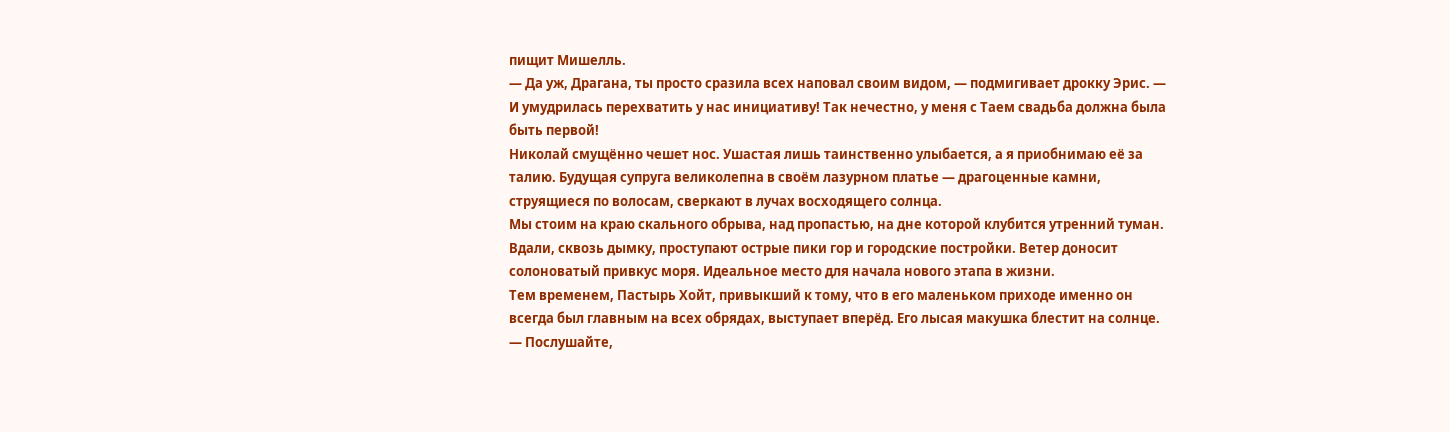пищит Мишелль.
— Да уж, Драгана, ты просто сразила всех наповал своим видом, — подмигивает дрокку Эрис. — И умудрилась перехватить у нас инициативу! Так нечестно, у меня с Таем свадьба должна была быть первой!
Николай смущённо чешет нос. Ушастая лишь таинственно улыбается, а я приобнимаю её за талию. Будущая супруга великолепна в своём лазурном платье — драгоценные камни, струящиеся по волосам, сверкают в лучах восходящего солнца.
Мы стоим на краю скального обрыва, над пропастью, на дне которой клубится утренний туман. Вдали, сквозь дымку, проступают острые пики гор и городские постройки. Ветер доносит солоноватый привкус моря. Идеальное место для начала нового этапа в жизни.
Тем временем, Пастырь Хойт, привыкший к тому, что в его маленьком приходе именно он всегда был главным на всех обрядах, выступает вперёд. Его лысая макушка блестит на солнце.
— Послушайте,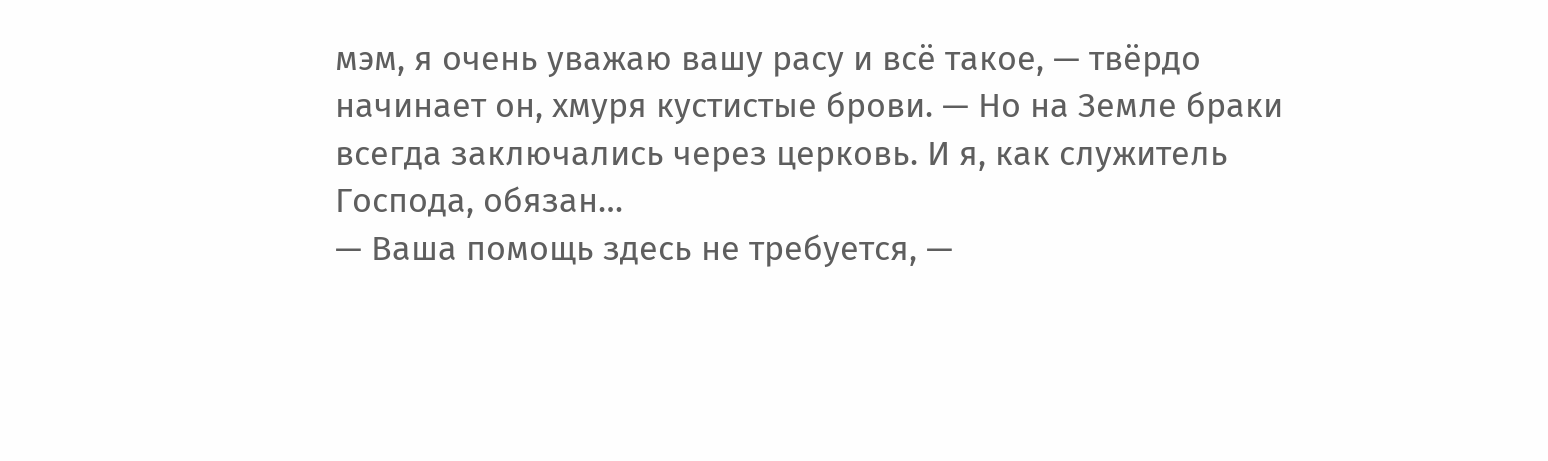мэм, я очень уважаю вашу расу и всё такое, — твёрдо начинает он, хмуря кустистые брови. — Но на Земле браки всегда заключались через церковь. И я, как служитель Господа, обязан…
— Ваша помощь здесь не требуется, —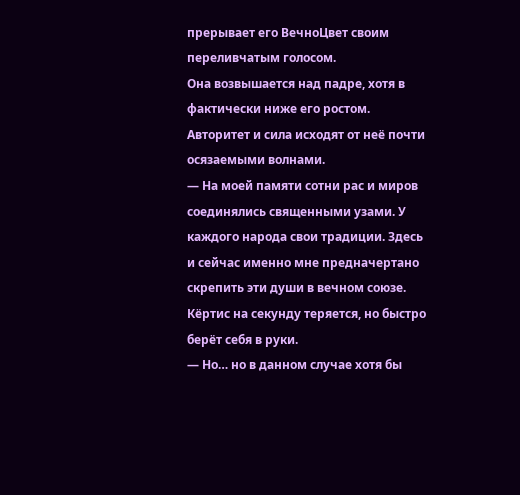прерывает его ВечноЦвет своим переливчатым голосом.
Она возвышается над падре, хотя в фактически ниже его ростом. Авторитет и сила исходят от неё почти осязаемыми волнами.
— На моей памяти сотни рас и миров соединялись священными узами. У каждого народа свои традиции. Здесь и сейчас именно мне предначертано скрепить эти души в вечном союзе.
Кёртис на секунду теряется, но быстро берёт себя в руки.
— Но… но в данном случае хотя бы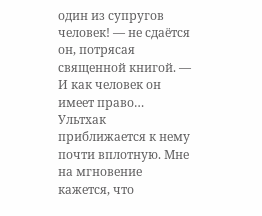один из супругов человек! — не сдаётся он, потрясая священной книгой. — И как человек он имеет право…
Ультхак приближается к нему почти вплотную. Мне на мгновение кажется, что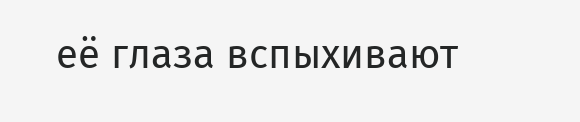её глаза вспыхивают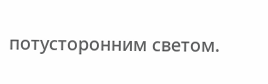потусторонним светом.